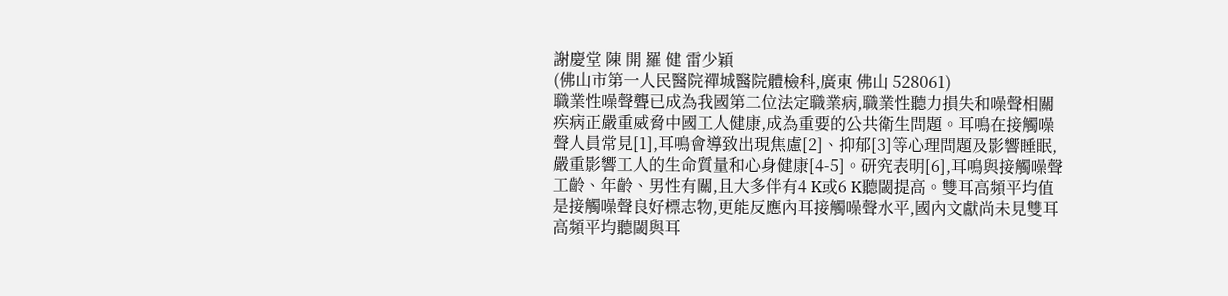謝慶堂 陳 開 羅 健 雷少穎
(佛山市第一人民醫院禪城醫院體檢科,廣東 佛山 528061)
職業性噪聲聾已成為我國第二位法定職業病,職業性聽力損失和噪聲相關疾病正嚴重威脅中國工人健康,成為重要的公共衛生問題。耳鳴在接觸噪聲人員常見[1],耳鳴會導致出現焦慮[2]、抑郁[3]等心理問題及影響睡眠,嚴重影響工人的生命質量和心身健康[4-5]。研究表明[6],耳鳴與接觸噪聲工齡、年齡、男性有關,且大多伴有4 K或6 K聽閾提高。雙耳高頻平均值是接觸噪聲良好標志物,更能反應內耳接觸噪聲水平,國內文獻尚未見雙耳高頻平均聽閾與耳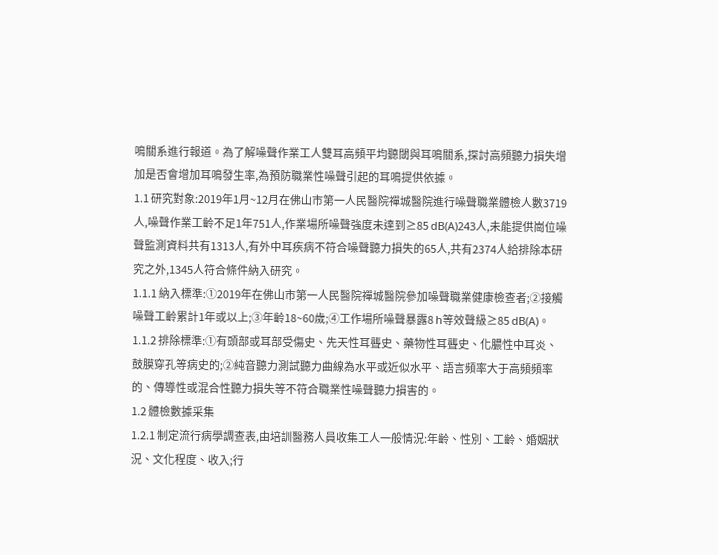鳴關系進行報道。為了解噪聲作業工人雙耳高頻平均聽閾與耳鳴關系,探討高頻聽力損失增加是否會增加耳鳴發生率,為預防職業性噪聲引起的耳鳴提供依據。
1.1 研究對象:2019年1月~12月在佛山市第一人民醫院禪城醫院進行噪聲職業體檢人數3719人,噪聲作業工齡不足1年751人,作業場所噪聲強度未達到≥85 dB(A)243人,未能提供崗位噪聲監測資料共有1313人,有外中耳疾病不符合噪聲聽力損失的65人,共有2374人給排除本研究之外,1345人符合條件納入研究。
1.1.1 納入標準:①2019年在佛山市第一人民醫院禪城醫院參加噪聲職業健康檢查者;②接觸噪聲工齡累計1年或以上;③年齡18~60歲;④工作場所噪聲暴露8 h等效聲級≥85 dB(A)。
1.1.2 排除標準:①有頭部或耳部受傷史、先天性耳聾史、藥物性耳聾史、化膿性中耳炎、鼓膜穿孔等病史的;②純音聽力測試聽力曲線為水平或近似水平、語言頻率大于高頻頻率的、傳導性或混合性聽力損失等不符合職業性噪聲聽力損害的。
1.2 體檢數據采集
1.2.1 制定流行病學調查表,由培訓醫務人員收集工人一般情況:年齡、性別、工齡、婚姻狀況、文化程度、收入;行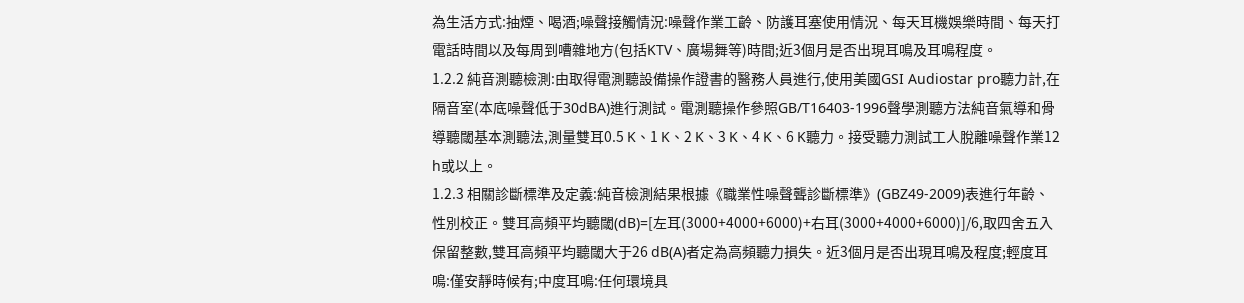為生活方式:抽煙、喝酒;噪聲接觸情況:噪聲作業工齡、防護耳塞使用情況、每天耳機娛樂時間、每天打電話時間以及每周到嘈雜地方(包括KTV、廣場舞等)時間;近3個月是否出現耳鳴及耳鳴程度。
1.2.2 純音測聽檢測:由取得電測聽設備操作證書的醫務人員進行,使用美國GSI Audiostar pro聽力計,在隔音室(本底噪聲低于30dBA)進行測試。電測聽操作參照GB/T16403-1996聲學測聽方法純音氣導和骨導聽閾基本測聽法,測量雙耳0.5 K、1 K、2 K、3 K、4 K、6 K聽力。接受聽力測試工人脫離噪聲作業12 h或以上。
1.2.3 相關診斷標準及定義:純音檢測結果根據《職業性噪聲聾診斷標準》(GBZ49-2009)表進行年齡、性別校正。雙耳高頻平均聽閾(dB)=[左耳(3000+4000+6000)+右耳(3000+4000+6000)]/6,取四舍五入保留整數,雙耳高頻平均聽閾大于26 dB(A)者定為高頻聽力損失。近3個月是否出現耳鳴及程度;輕度耳鳴:僅安靜時候有;中度耳鳴:任何環境具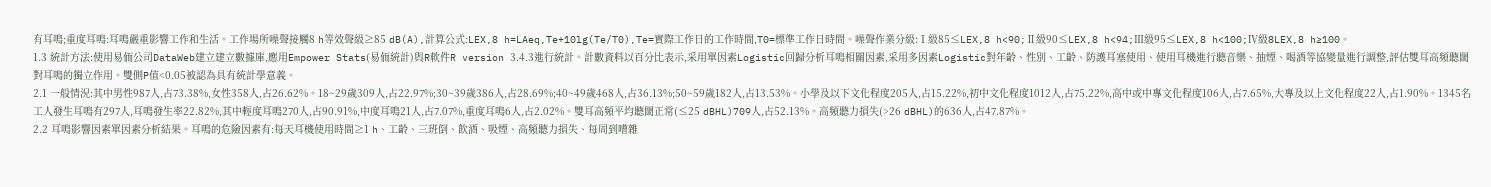有耳鳴;重度耳鳴:耳鳴嚴重影響工作和生活。工作場所噪聲接觸8 h等效聲級≥85 dB(A),計算公式:LEX,8 h=LAeq,Te+10lg(Te/T0),Te=實際工作日的工作時間,T0=標準工作日時間。噪聲作業分級:Ⅰ級85≤LEX,8 h<90;Ⅱ級90≤LEX,8 h<94;Ⅲ級95≤LEX,8 h<100;Ⅳ級8LEX,8 h≥100。
1.3 統計方法:使用易侕公司DataWeb建立建立數據庫,應用Empower Stats(易侕統計)與R軟件R version 3.4.3進行統計。計數資料以百分比表示,采用單因素Logistic回歸分析耳鳴相關因素,采用多因素Logistic對年齡、性別、工齡、防護耳塞使用、使用耳機進行聽音樂、抽煙、喝酒等協變量進行調整,評估雙耳高頻聽閾對耳鳴的獨立作用。雙側P值<0.05被認為具有統計學意義。
2.1 一般情況:其中男性987人,占73.38%,女性358人,占26.62%。18~29歲309人,占22.97%;30~39歲386人,占28.69%;40~49歲468人,占36.13%;50~59歲182人,占13.53%。小學及以下文化程度205人,占15.22%,初中文化程度1012人,占75.22%,高中或中專文化程度106人,占7.65%,大專及以上文化程度22人,占1.90%。1345名工人發生耳鳴有297人,耳鳴發生率22.82%,其中輕度耳鳴270人,占90.91%,中度耳鳴21人,占7.07%,重度耳鳴6人,占2.02%。雙耳高頻平均聽閾正常(≤25 dBHL)709人,占52.13%。高頻聽力損失(>26 dBHL)的636人,占47.87%。
2.2 耳鳴影響因素單因素分析結果。耳鳴的危險因素有:每天耳機使用時間≥1 h、工齡、三班倒、飲酒、吸煙、高頻聽力損失、每周到嘈雜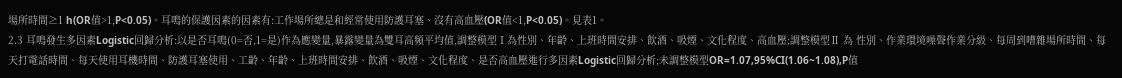場所時間≥1 h(OR值>1,P<0.05)。耳鳴的保護因素的因素有:工作場所總是和經常使用防護耳塞、沒有高血壓(OR值<1,P<0.05)。見表1。
2.3 耳鳴發生多因素Logistic回歸分析:以是否耳鳴(0=否,1=是)作為應變量,暴露變量為雙耳高頻平均值,調整模型Ⅰ為性別、年齡、上班時間安排、飲酒、吸煙、文化程度、高血壓;調整模型Ⅱ 為 性別、作業環境噪聲作業分級、每周到嘈雜場所時間、每天打電話時間、每天使用耳機時間、防護耳塞使用、工齡、年齡、上班時間安排、飲酒、吸煙、文化程度、是否高血壓進行多因素Logistic回歸分析;未調整模型OR=1.07,95%CI(1.06~1.08),P值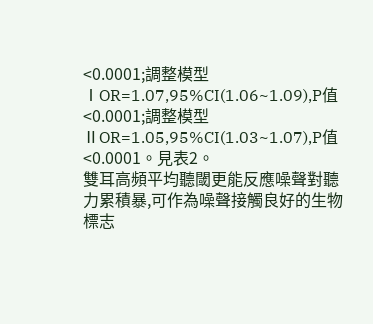<0.0001;調整模型ⅠOR=1.07,95%CI(1.06~1.09),P值<0.0001;調整模型ⅡOR=1.05,95%CI(1.03~1.07),P值<0.0001。見表2。
雙耳高頻平均聽閾更能反應噪聲對聽力累積暴,可作為噪聲接觸良好的生物標志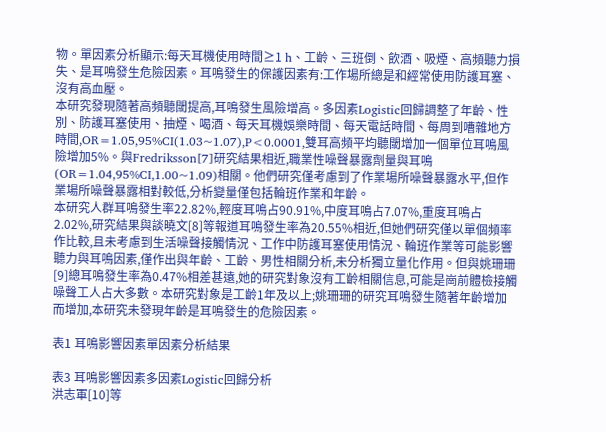物。單因素分析顯示:每天耳機使用時間≥1 h、工齡、三班倒、飲酒、吸煙、高頻聽力損失、是耳鳴發生危險因素。耳鳴發生的保護因素有:工作場所總是和經常使用防護耳塞、沒有高血壓。
本研究發現隨著高頻聽閾提高,耳鳴發生風險增高。多因素Logistic回歸調整了年齡、性別、防護耳塞使用、抽煙、喝酒、每天耳機娛樂時間、每天電話時間、每周到嘈雜地方時間,OR=1.05,95%CI(1.03~1.07),P<0.0001,雙耳高頻平均聽閾增加一個單位耳鳴風險增加5%。與Fredriksson[7]研究結果相近,職業性噪聲暴露劑量與耳鳴(OR=1.04,95%CI,1.00~1.09)相關。他們研究僅考慮到了作業場所噪聲暴露水平,但作業場所噪聲暴露相對較低,分析變量僅包括輪班作業和年齡。
本研究人群耳鳴發生率22.82%,輕度耳鳴占90.91%,中度耳鳴占7.07%,重度耳鳴占2.02%,研究結果與談曉文[8]等報道耳鳴發生率為20.55%相近,但她們研究僅以單個頻率作比較,且未考慮到生活噪聲接觸情況、工作中防護耳塞使用情況、輪班作業等可能影響聽力與耳鳴因素,僅作出與年齡、工齡、男性相關分析,未分析獨立量化作用。但與姚珊珊[9]總耳鳴發生率為0.47%相差甚遠,她的研究對象沒有工齡相關信息,可能是崗前體檢接觸噪聲工人占大多數。本研究對象是工齡1年及以上;姚珊珊的研究耳鳴發生隨著年齡增加而增加,本研究未發現年齡是耳鳴發生的危險因素。

表1 耳鳴影響因素單因素分析結果

表3 耳鳴影響因素多因素Logistic回歸分析
洪志軍[10]等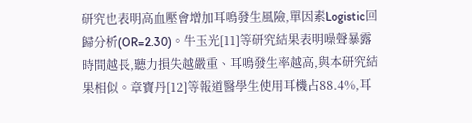研究也表明高血壓會增加耳鳴發生風險,單因素Logistic回歸分析(OR=2.30)。牛玉光[11]等研究結果表明噪聲暴露時間越長,聽力損失越嚴重、耳鳴發生率越高,與本研究結果相似。章寶丹[12]等報道醫學生使用耳機占88.4%,耳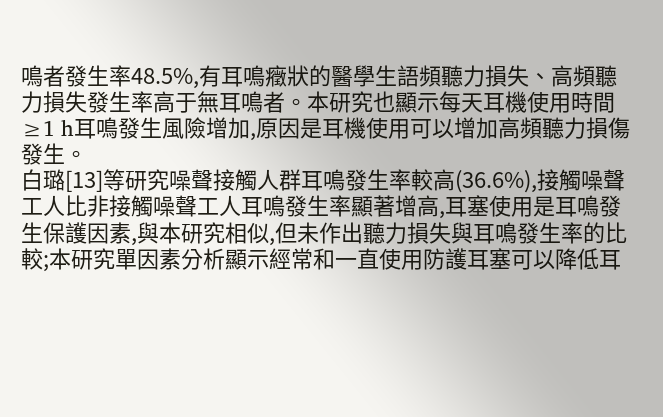鳴者發生率48.5%,有耳鳴癥狀的醫學生語頻聽力損失、高頻聽力損失發生率高于無耳鳴者。本研究也顯示每天耳機使用時間≥1 h耳鳴發生風險增加,原因是耳機使用可以增加高頻聽力損傷發生。
白璐[13]等研究噪聲接觸人群耳鳴發生率較高(36.6%),接觸噪聲工人比非接觸噪聲工人耳鳴發生率顯著增高,耳塞使用是耳鳴發生保護因素,與本研究相似,但未作出聽力損失與耳鳴發生率的比較;本研究單因素分析顯示經常和一直使用防護耳塞可以降低耳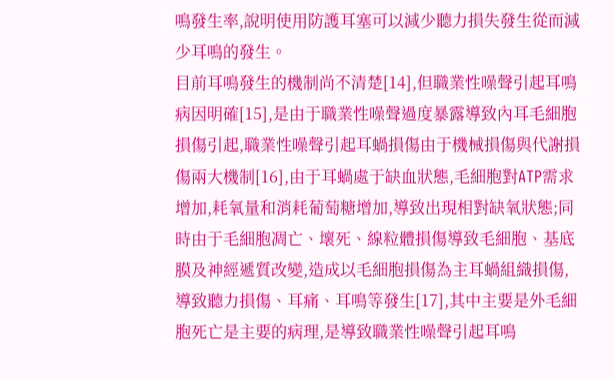鳴發生率,說明使用防護耳塞可以減少聽力損失發生從而減少耳鳴的發生。
目前耳鳴發生的機制尚不清楚[14],但職業性噪聲引起耳鳴病因明確[15],是由于職業性噪聲過度暴露導致內耳毛細胞損傷引起,職業性噪聲引起耳蝸損傷由于機械損傷與代謝損傷兩大機制[16],由于耳蝸處于缺血狀態,毛細胞對ATP需求增加,耗氧量和消耗葡萄糖增加,導致出現相對缺氧狀態;同時由于毛細胞凋亡、壞死、線粒體損傷導致毛細胞、基底膜及神經遞質改變,造成以毛細胞損傷為主耳蝸組織損傷,導致聽力損傷、耳痛、耳鳴等發生[17],其中主要是外毛細胞死亡是主要的病理,是導致職業性噪聲引起耳鳴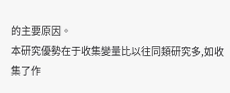的主要原因。
本研究優勢在于收集變量比以往同類研究多,如收集了作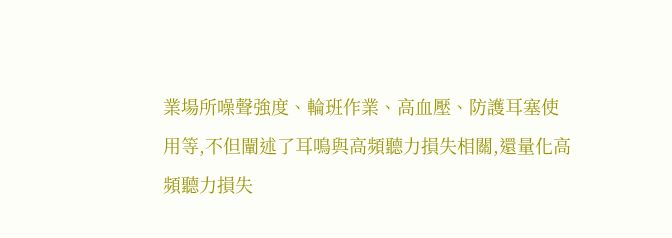業場所噪聲強度、輪班作業、高血壓、防護耳塞使用等,不但闡述了耳鳴與高頻聽力損失相關,還量化高頻聽力損失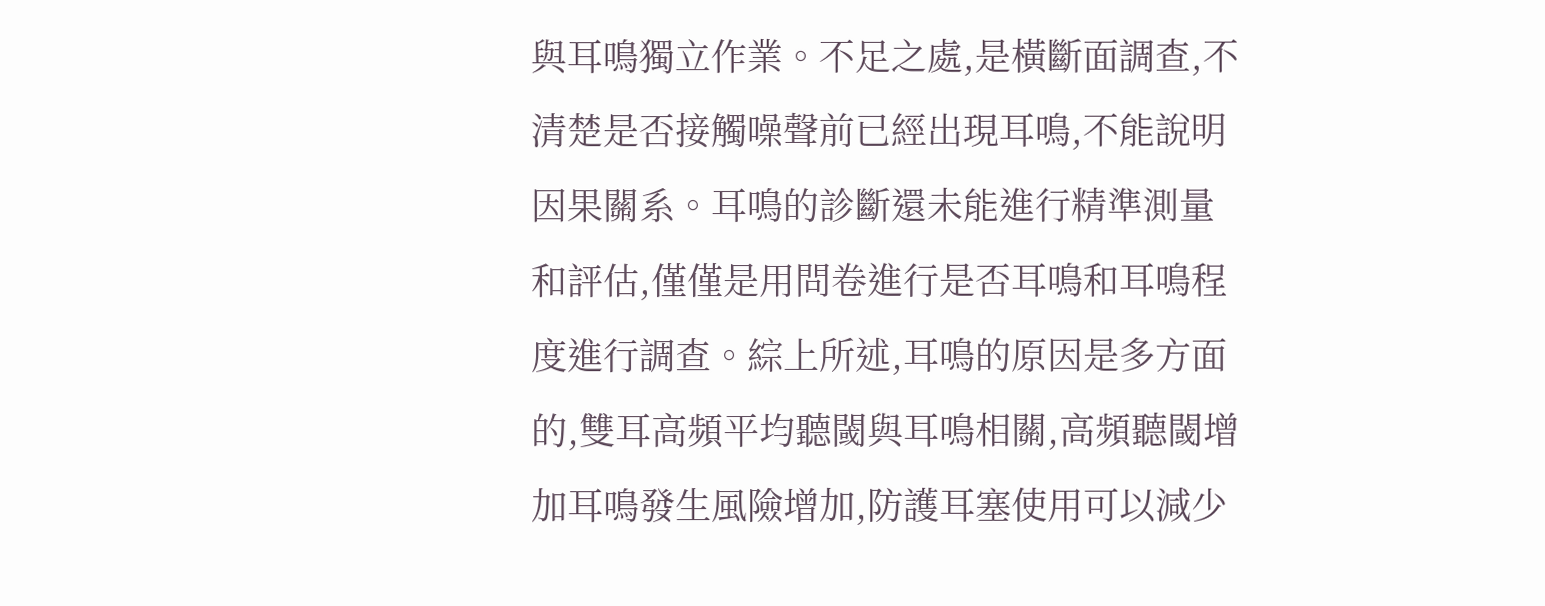與耳鳴獨立作業。不足之處,是橫斷面調查,不清楚是否接觸噪聲前已經出現耳鳴,不能說明因果關系。耳鳴的診斷還未能進行精準測量和評估,僅僅是用問卷進行是否耳鳴和耳鳴程度進行調查。綜上所述,耳鳴的原因是多方面的,雙耳高頻平均聽閾與耳鳴相關,高頻聽閾增加耳鳴發生風險增加,防護耳塞使用可以減少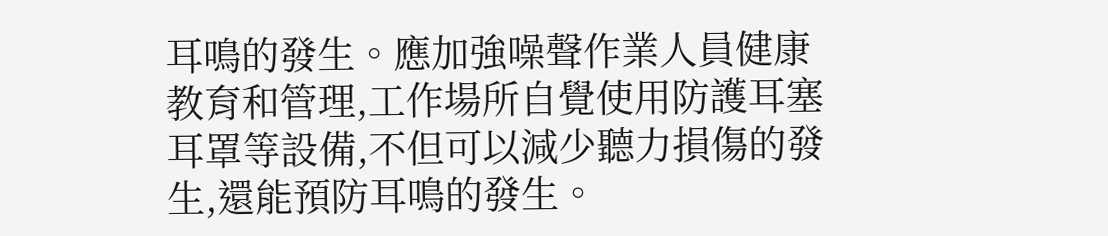耳鳴的發生。應加強噪聲作業人員健康教育和管理,工作場所自覺使用防護耳塞耳罩等設備,不但可以減少聽力損傷的發生,還能預防耳鳴的發生。